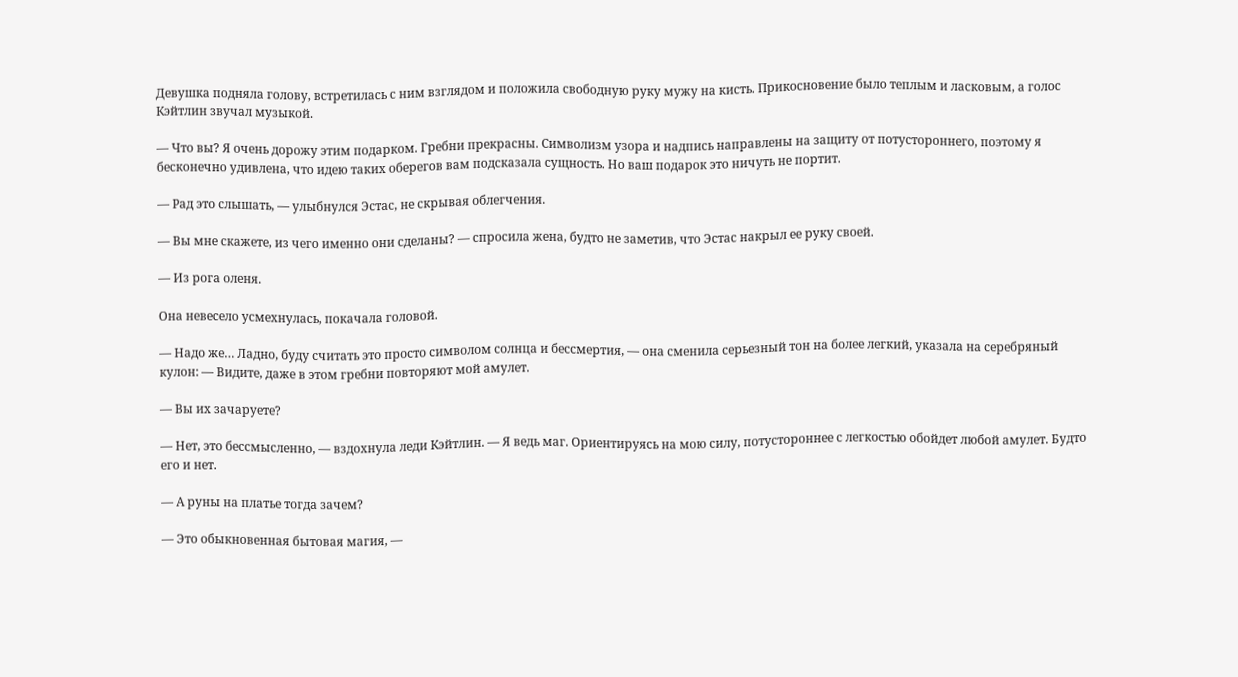Девушка подняла голову, встретилась с ним взглядом и положила свободную руку мужу на кисть. Прикосновение было теплым и ласковым, а голос Кэйтлин звучал музыкой.

— Что вы? Я очень дорожу этим подарком. Гребни прекрасны. Символизм узора и надпись направлены на защиту от потустороннего, поэтому я бесконечно удивлена, что идею таких оберегов вам подсказала сущность. Но ваш подарок это ничуть не портит.

— Рад это слышать, — улыбнулся Эстас, не скрывая облегчения.

— Вы мне скажете, из чего именно они сделаны? — спросила жена, будто не заметив, что Эстас накрыл ее руку своей.

— Из рога оленя.

Она невесело усмехнулась, покачала головой.

— Надо же… Ладно, буду считать это просто символом солнца и бессмертия, — она сменила серьезный тон на более легкий, указала на серебряный кулон: — Видите, даже в этом гребни повторяют мой амулет.

— Вы их зачаруете?

— Нет, это бессмысленно, — вздохнула леди Кэйтлин. — Я ведь маг. Ориентируясь на мою силу, потустороннее с легкостью обойдет любой амулет. Будто его и нет.

— А руны на платье тогда зачем?

— Это обыкновенная бытовая магия, —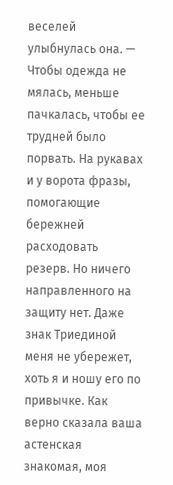веселей улыбнулась она. — Чтобы одежда не мялась, меньше пачкалась, чтобы ее трудней было порвать. На рукавах и у ворота фразы, помогающие бережней расходовать резерв. Но ничего направленного на защиту нет. Даже знак Триединой меня не убережет, хоть я и ношу его по привычке. Как верно сказала ваша астенская знакомая, моя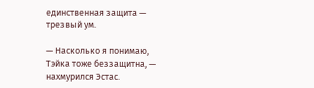единственная защита — трезвый ум.

— Насколько я понимаю, Тэйка тоже беззащитна, — нахмурился Эстас.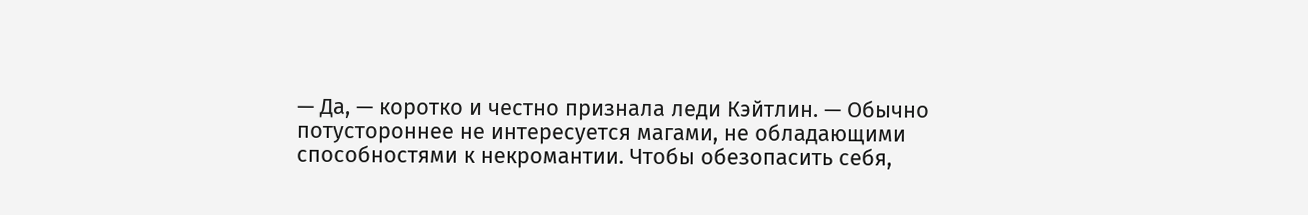— Да, — коротко и честно признала леди Кэйтлин. — Обычно потустороннее не интересуется магами, не обладающими способностями к некромантии. Чтобы обезопасить себя,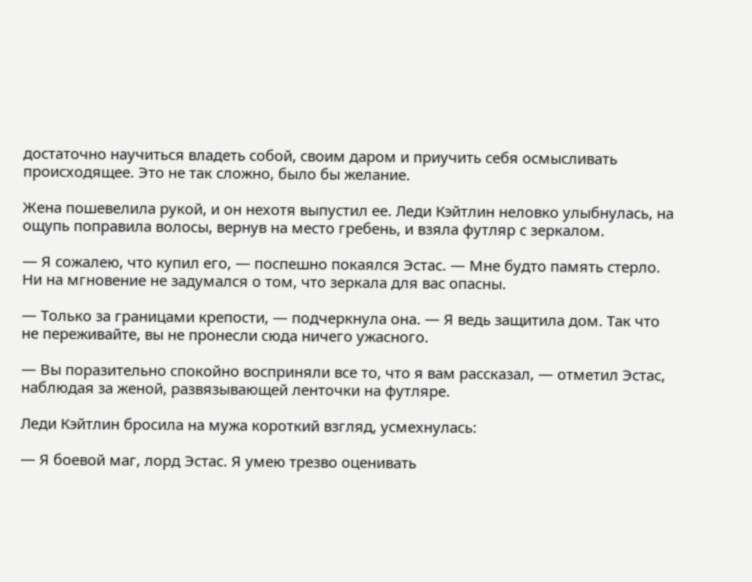достаточно научиться владеть собой, своим даром и приучить себя осмысливать происходящее. Это не так сложно, было бы желание.

Жена пошевелила рукой, и он нехотя выпустил ее. Леди Кэйтлин неловко улыбнулась, на ощупь поправила волосы, вернув на место гребень, и взяла футляр с зеркалом.

— Я сожалею, что купил его, — поспешно покаялся Эстас. — Мне будто память стерло. Ни на мгновение не задумался о том, что зеркала для вас опасны.

— Только за границами крепости, — подчеркнула она. — Я ведь защитила дом. Так что не переживайте, вы не пронесли сюда ничего ужасного.

— Вы поразительно спокойно восприняли все то, что я вам рассказал, — отметил Эстас, наблюдая за женой, развязывающей ленточки на футляре.

Леди Кэйтлин бросила на мужа короткий взгляд, усмехнулась:

— Я боевой маг, лорд Эстас. Я умею трезво оценивать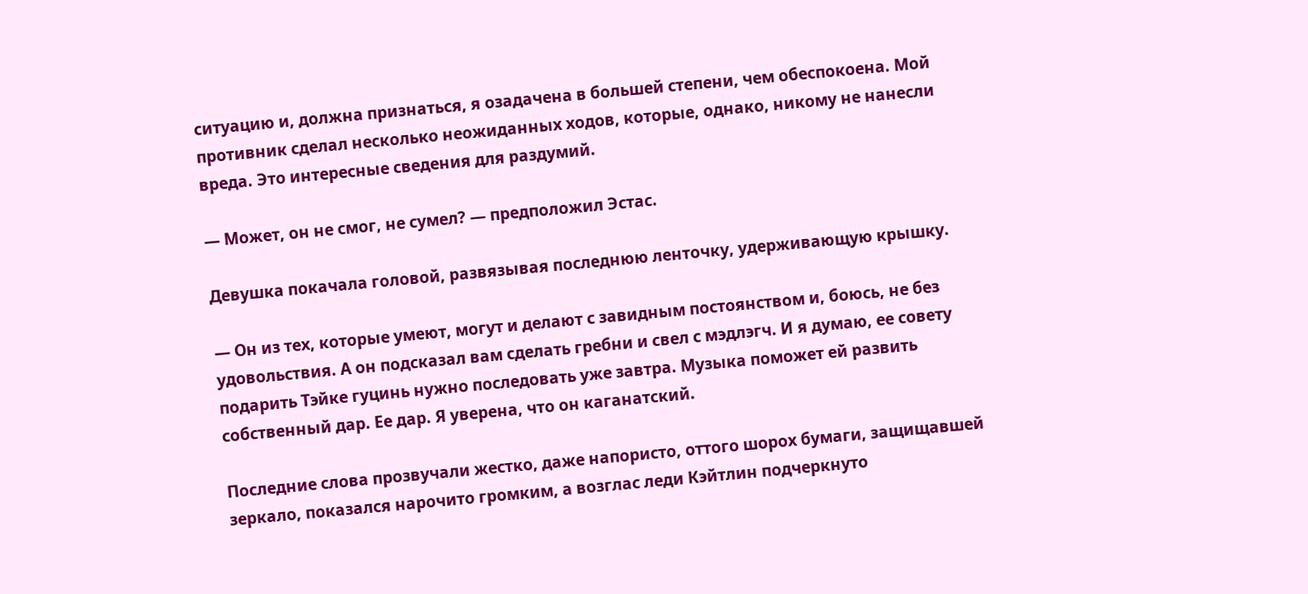ситуацию и, должна признаться, я озадачена в большей степени, чем обеспокоена. Мой противник сделал несколько неожиданных ходов, которые, однако, никому не нанесли вреда. Это интересные сведения для раздумий.

— Может, он не смог, не сумел? — предположил Эстас.

Девушка покачала головой, развязывая последнюю ленточку, удерживающую крышку.

— Он из тех, которые умеют, могут и делают с завидным постоянством и, боюсь, не без удовольствия. А он подсказал вам сделать гребни и свел с мэдлэгч. И я думаю, ее совету подарить Тэйке гуцинь нужно последовать уже завтра. Музыка поможет ей развить собственный дар. Ее дар. Я уверена, что он каганатский.

Последние слова прозвучали жестко, даже напористо, оттого шорох бумаги, защищавшей зеркало, показался нарочито громким, а возглас леди Кэйтлин подчеркнуто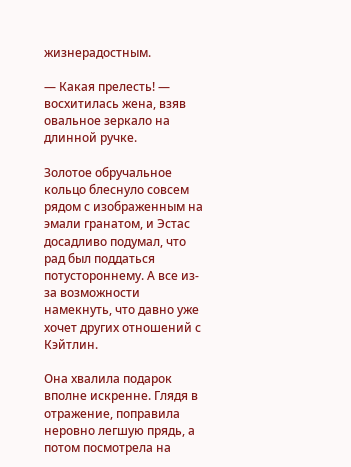жизнерадостным.

— Какая прелесть! — восхитилась жена, взяв овальное зеркало на длинной ручке.

Золотое обручальное кольцо блеснуло совсем рядом с изображенным на эмали гранатом, и Эстас досадливо подумал, что рад был поддаться потустороннему. А все из-за возможности намекнуть, что давно уже хочет других отношений с Кэйтлин.

Она хвалила подарок вполне искренне. Глядя в отражение, поправила неровно легшую прядь, а потом посмотрела на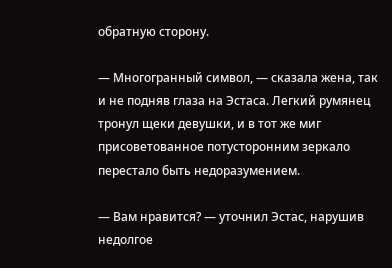обратную сторону.

— Многогранный символ, — сказала жена, так и не подняв глаза на Эстаса. Легкий румянец тронул щеки девушки, и в тот же миг присоветованное потусторонним зеркало перестало быть недоразумением.

— Вам нравится? — уточнил Эстас, нарушив недолгое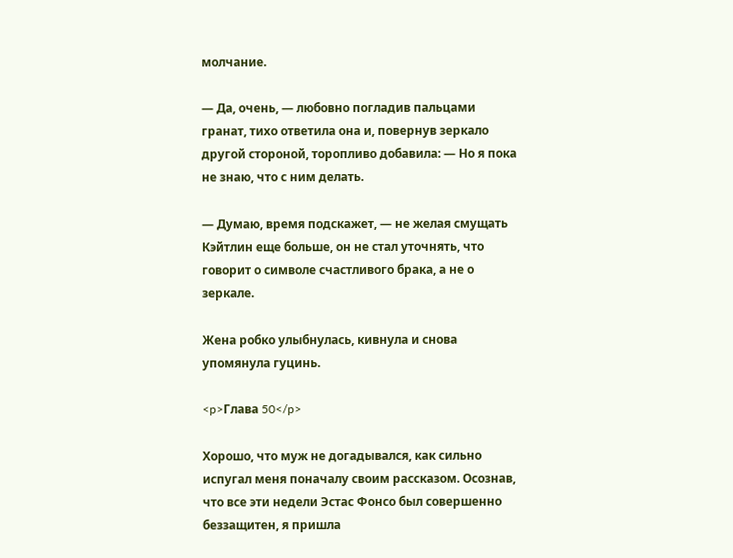молчание.

— Да, очень, — любовно погладив пальцами гранат, тихо ответила она и, повернув зеркало другой стороной, торопливо добавила: — Но я пока не знаю, что с ним делать.

— Думаю, время подскажет, — не желая смущать Кэйтлин еще больше, он не стал уточнять, что говорит о символе счастливого брака, а не о зеркале.

Жена робко улыбнулась, кивнула и снова упомянула гуцинь.

<p>Глава 50</p>

Хорошо, что муж не догадывался, как сильно испугал меня поначалу своим рассказом. Осознав, что все эти недели Эстас Фонсо был совершенно беззащитен, я пришла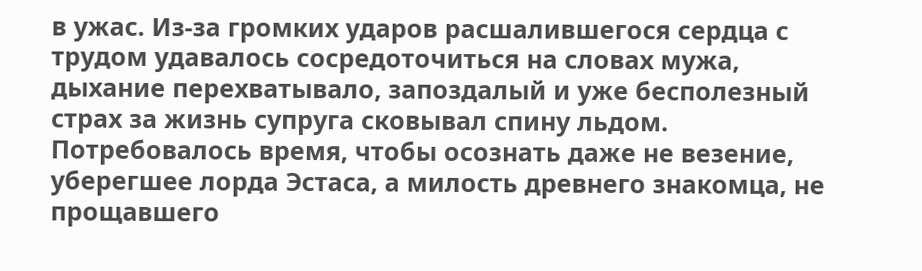в ужас. Из-за громких ударов расшалившегося сердца с трудом удавалось сосредоточиться на словах мужа, дыхание перехватывало, запоздалый и уже бесполезный страх за жизнь супруга сковывал спину льдом. Потребовалось время, чтобы осознать даже не везение, уберегшее лорда Эстаса, а милость древнего знакомца, не прощавшего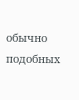обычно подобных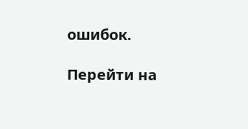ошибок.

Перейти на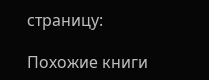страницу:

Похожие книги